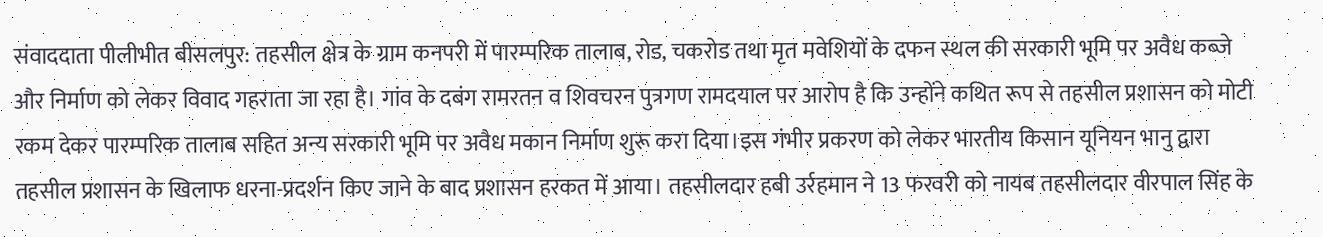संवाददाता पीलीभीत बीसलपुर: तहसील क्षेत्र के ग्राम कनपरी में पारम्परिक तालाब, रोड, चकरोड तथा मृत मवेशियों के दफन स्थल की सरकारी भूमि पर अवैध कब्जे और निर्माण को लेकर विवाद गहराता जा रहा है। गांव के दबंग रामरतन व शिवचरन पुत्रगण रामदयाल पर आरोप है कि उन्होंने कथित रूप से तहसील प्रशासन को मोटी रकम देकर पारम्परिक तालाब सहित अन्य सरकारी भूमि पर अवैध मकान निर्माण शुरू करा दिया।इस गंभीर प्रकरण को लेकर भारतीय किसान यूनियन भानु द्वारा तहसील प्रशासन के खिलाफ धरना-प्रदर्शन किए जाने के बाद प्रशासन हरकत में आया। तहसीलदार हबी उर्रहमान ने 13 फरवरी को नायब तहसीलदार वीरपाल सिंह के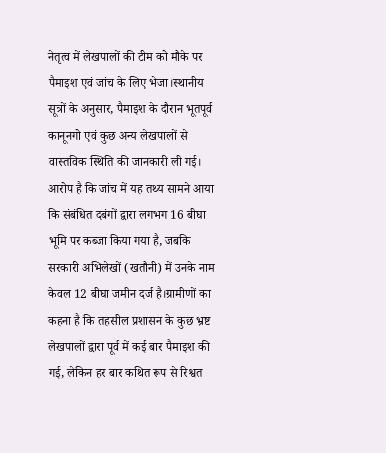नेतृत्व में लेखपालों की टीम को मौके पर पैमाइश एवं जांच के लिए भेजा।स्थानीय सूत्रों के अनुसार, पैमाइश के दौरान भूतपूर्व कानूनगो एवं कुछ अन्य लेखपालों से वास्तविक स्थिति की जानकारी ली गई। आरोप है कि जांच में यह तथ्य सामने आया कि संबंधित दबंगों द्वारा लगभग 16 बीघा भूमि पर कब्जा किया गया है, जबकि सरकारी अभिलेखों (खतौनी) में उनके नाम केवल 12 बीघा जमीन दर्ज है।ग्रामीणों का कहना है कि तहसील प्रशासन के कुछ भ्रष्ट लेखपालों द्वारा पूर्व में कई बार पैमाइश की गई, लेकिन हर बार कथित रूप से रिश्वत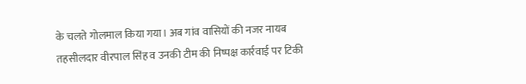के चलते गोलमाल किया गया। अब गांव वासियों की नजर नायब तहसीलदार वीरपाल सिंह व उनकी टीम की निष्पक्ष कार्रवाई पर टिकी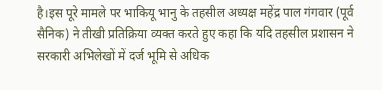है।इस पूरे मामले पर भाकियू भानु के तहसील अध्यक्ष महेंद्र पाल गंगवार (पूर्व सैनिक) ने तीखी प्रतिक्रिया व्यक्त करते हुए कहा कि यदि तहसील प्रशासन ने सरकारी अभिलेखों में दर्ज भूमि से अधिक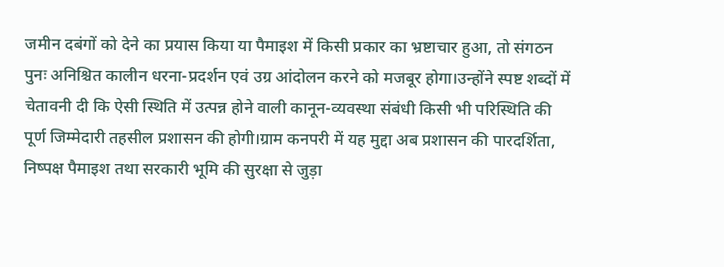जमीन दबंगों को देने का प्रयास किया या पैमाइश में किसी प्रकार का भ्रष्टाचार हुआ, तो संगठन पुनः अनिश्चित कालीन धरना-प्रदर्शन एवं उग्र आंदोलन करने को मजबूर होगा।उन्होंने स्पष्ट शब्दों में चेतावनी दी कि ऐसी स्थिति में उत्पन्न होने वाली कानून-व्यवस्था संबंधी किसी भी परिस्थिति की पूर्ण जिम्मेदारी तहसील प्रशासन की होगी।ग्राम कनपरी में यह मुद्दा अब प्रशासन की पारदर्शिता, निष्पक्ष पैमाइश तथा सरकारी भूमि की सुरक्षा से जुड़ा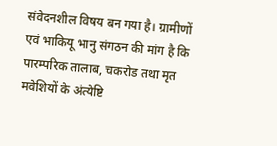संवेदनशील विषय बन गया है। ग्रामीणों एवं भाकियू भानु संगठन की मांग है कि पारम्परिक तालाब, चकरोड तथा मृत मवेशियों के अंत्येष्टि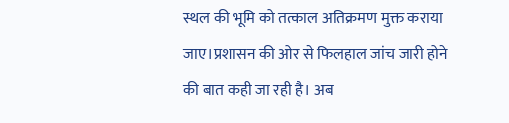स्थल की भूमि को तत्काल अतिक्रमण मुक्त कराया जाए।प्रशासन की ओर से फिलहाल जांच जारी होने की बात कही जा रही है। अब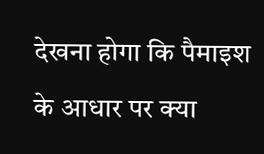देखना होगा कि पैमाइश के आधार पर क्या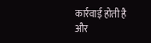कार्रवाई होती है और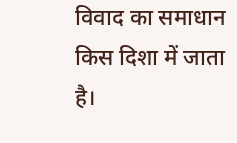विवाद का समाधान किस दिशा में जाता है।